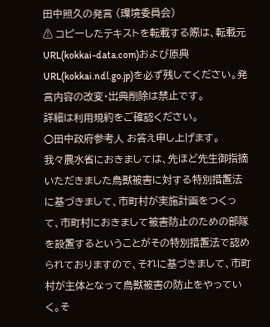田中照久の発言 (環境委員会)
⚠ コピーしたテキストを転載する際は、転載元URL(kokkai-data.com)および原典URL(kokkai.ndl.go.jp)を必ず残してください。発言内容の改変・出典削除は禁止です。
詳細は利用規約をご確認ください。
○田中政府参考人 お答え申し上げます。
我々農水省におきましては、先ほど先生御指摘いただきました鳥獣被害に対する特別措置法に基づきまして、市町村が実施計画をつくって、市町村におきまして被害防止のための部隊を設置するということがその特別措置法で認められておりますので、それに基づきまして、市町村が主体となって鳥獣被害の防止をやっていく。そ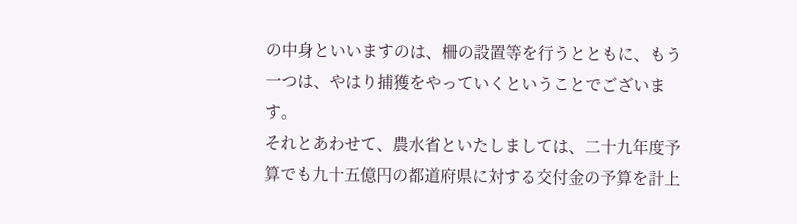の中身といいますのは、柵の設置等を行うとともに、もう一つは、やはり捕獲をやっていくということでございます。
それとあわせて、農水省といたしましては、二十九年度予算でも九十五億円の都道府県に対する交付金の予算を計上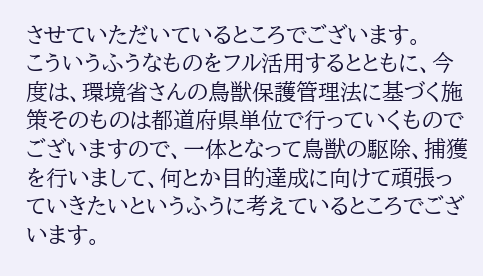させていただいているところでございます。
こういうふうなものをフル活用するとともに、今度は、環境省さんの鳥獣保護管理法に基づく施策そのものは都道府県単位で行っていくものでございますので、一体となって鳥獣の駆除、捕獲を行いまして、何とか目的達成に向けて頑張っていきたいというふうに考えているところでございます。